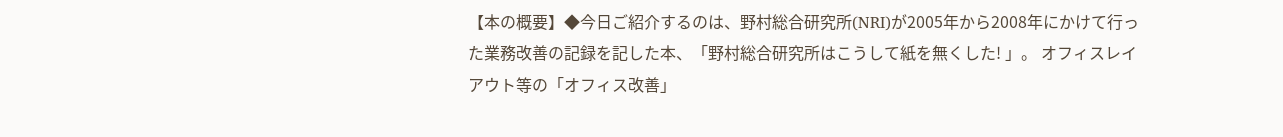【本の概要】◆今日ご紹介するのは、野村総合研究所(NRI)が2005年から2008年にかけて行った業務改善の記録を記した本、「野村総合研究所はこうして紙を無くした! 」。 オフィスレイアウト等の「オフィス改善」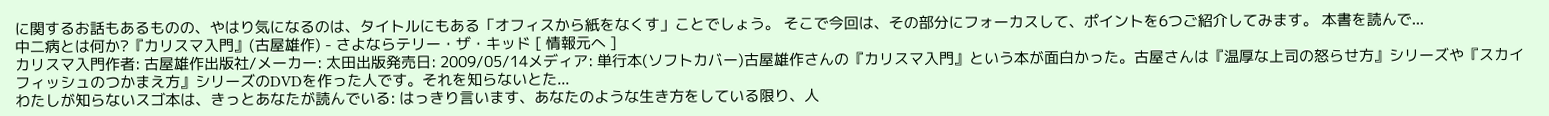に関するお話もあるものの、やはり気になるのは、タイトルにもある「オフィスから紙をなくす」ことでしょう。 そこで今回は、その部分にフォーカスして、ポイントを6つご紹介してみます。 本書を読んで...
中二病とは何か?『カリスマ入門』(古屋雄作) - さよならテリー・ザ・キッド [ 情報元へ ]
カリスマ入門作者: 古屋雄作出版社/メーカー: 太田出版発売日: 2009/05/14メディア: 単行本(ソフトカバー)古屋雄作さんの『カリスマ入門』という本が面白かった。古屋さんは『温厚な上司の怒らせ方』シリーズや『スカイフィッシュのつかまえ方』シリーズのDVDを作った人です。それを知らないとた...
わたしが知らないスゴ本は、きっとあなたが読んでいる: はっきり言います、あなたのような生き方をしている限り、人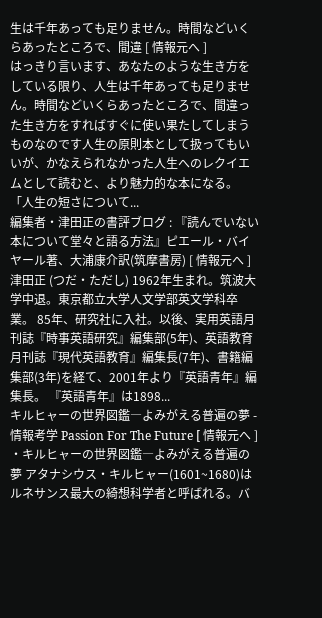生は千年あっても足りません。時間などいくらあったところで、間違 [ 情報元へ ]
はっきり言います、あなたのような生き方をしている限り、人生は千年あっても足りません。時間などいくらあったところで、間違った生き方をすればすぐに使い果たしてしまうものなのです人生の原則本として扱ってもいいが、かなえられなかった人生へのレクイエムとして読むと、より魅力的な本になる。「人生の短さについて...
編集者・津田正の書評ブログ : 『読んでいない本について堂々と語る方法』ピエール・バイヤール著、大浦康介訳(筑摩書房) [ 情報元へ ]
津田正 (つだ・ただし) 1962年生まれ。筑波大学中退。東京都立大学人文学部英文学科卒業。 85年、研究社に入社。以後、実用英語月刊誌『時事英語研究』編集部(5年)、英語教育月刊誌『現代英語教育』編集長(7年)、書籍編集部(3年)を経て、2001年より『英語青年』編集長。 『英語青年』は1898...
キルヒャーの世界図鑑―よみがえる普遍の夢 - 情報考学 Passion For The Future [ 情報元へ ]
・キルヒャーの世界図鑑―よみがえる普遍の夢 アタナシウス・キルヒャー(1601~1680)はルネサンス最大の綺想科学者と呼ばれる。バ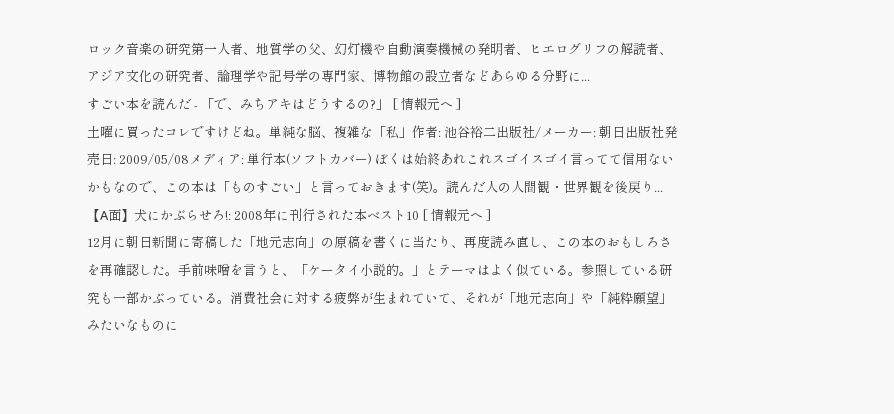ロック音楽の研究第一人者、地質学の父、幻灯機や自動演奏機械の発明者、ヒエログリフの解読者、アジア文化の研究者、論理学や記号学の専門家、博物館の設立者などあらゆる分野に...
すごい本を読んだ - 「で、みちアキはどうするの?」 [ 情報元へ ]
土曜に買ったコレですけどね。単純な脳、複雑な「私」作者: 池谷裕二出版社/メーカー: 朝日出版社発売日: 2009/05/08メディア: 単行本(ソフトカバー) ぼくは始終あれこれスゴイスゴイ言ってて信用ないかもなので、この本は「ものすごい」と言っておきます(笑)。読んだ人の人間観・世界観を後戻り...
【A面】犬にかぶらせろ!: 2008年に刊行された本ベスト10 [ 情報元へ ]
12月に朝日新聞に寄稿した「地元志向」の原稿を書くに当たり、再度読み直し、この本のおもしろさを再確認した。手前味噌を言うと、「ケータイ小説的。」とテーマはよく似ている。参照している研究も一部かぶっている。消費社会に対する疲弊が生まれていて、それが「地元志向」や「純粋願望」みたいなものに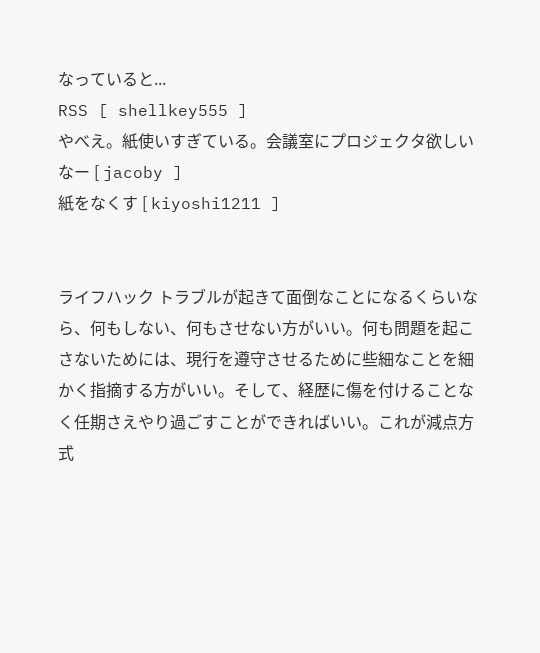なっていると...
RSS [ shellkey555 ]
やべえ。紙使いすぎている。会議室にプロジェクタ欲しいなー [ jacoby ]
紙をなくす [ kiyoshi1211 ]


ライフハック トラブルが起きて面倒なことになるくらいなら、何もしない、何もさせない方がいい。何も問題を起こさないためには、現行を遵守させるために些細なことを細かく指摘する方がいい。そして、経歴に傷を付けることなく任期さえやり過ごすことができればいい。これが減点方式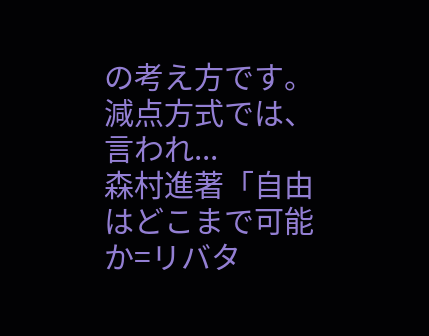の考え方です。減点方式では、言われ...
森村進著「自由はどこまで可能か=リバタ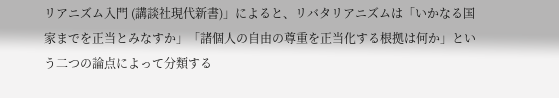リアニズム入門 (講談社現代新書)」によると、リバタリアニズムは「いかなる国家までを正当とみなすか」「諸個人の自由の尊重を正当化する根拠は何か」という二つの論点によって分類する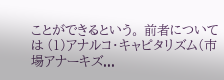ことができるという。 前者については (1)アナルコ・キャピタリズム(市場アナーキズ...